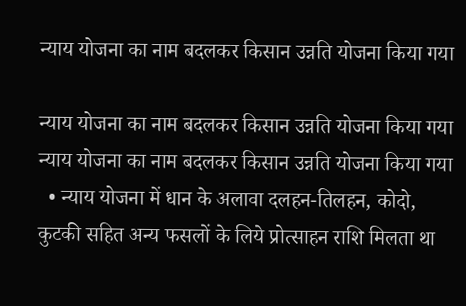न्याय योजना का नाम बदलकर किसान उन्नति योजना किया गया

न्याय योजना का नाम बदलकर किसान उन्नति योजना किया गया
न्याय योजना का नाम बदलकर किसान उन्नति योजना किया गया
  • न्याय योजना में धान के अलावा दलहन-तिलहन, कोदो, कुटकी सहित अन्य फसलों के लिये प्रोत्साहन राशि मिलता था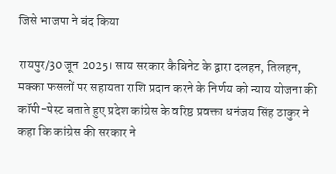जिसे भाजपा ने बंद किया

रायपुर/30 जून 2025। साय सरकार कैबिनेट के द्वारा दलहन, तिलहन, मक्का फसलों पर सहायता राशि प्रदान करने के निर्णय को न्याय योजना की कॉपी-पेस्ट बताते हुए प्रदेश कांग्रेस के वरिष्ठ प्रवक्ता धनंजय सिंह ठाकुर ने कहा कि कांग्रेस की सरकार ने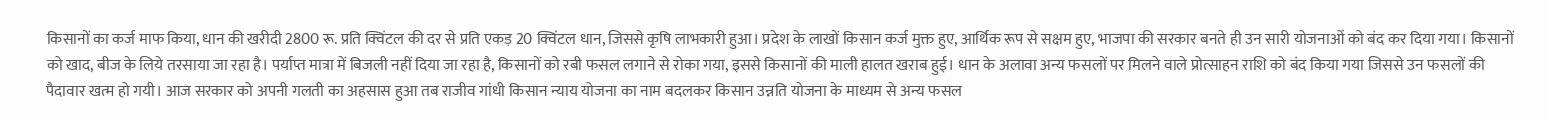किसानों का कर्ज माफ किया, धान की खरीदी 2800 रू. प्रति क्विंटल की दर से प्रति एकड़ 20 क्विंटल धान, जिससे कृषि लाभकारी हुआ। प्रदेश के लाखों किसान कर्ज मुक्त हुए, आर्थिक रूप से सक्षम हुए, भाजपा की सरकार बनते ही उन सारी योजनाओं को बंद कर दिया गया। किसानों को खाद, बीज के लिये तरसाया जा रहा है। पर्याप्त मात्रा में बिजली नहीं दिया जा रहा है, किसानों को रबी फसल लगाने से रोका गया, इससे किसानों की माली हालत खराब हुई। धान के अलावा अन्य फसलों पर मिलने वाले प्रोत्साहन राशि को बंद किया गया जिससे उन फसलों की पैदावार खत्म हो गयी। आज सरकार को अपनी गलती का अहसास हुआ तब राजीव गांधी किसान न्याय योजना का नाम बदलकर किसान उन्नति योजना के माध्यम से अन्य फसल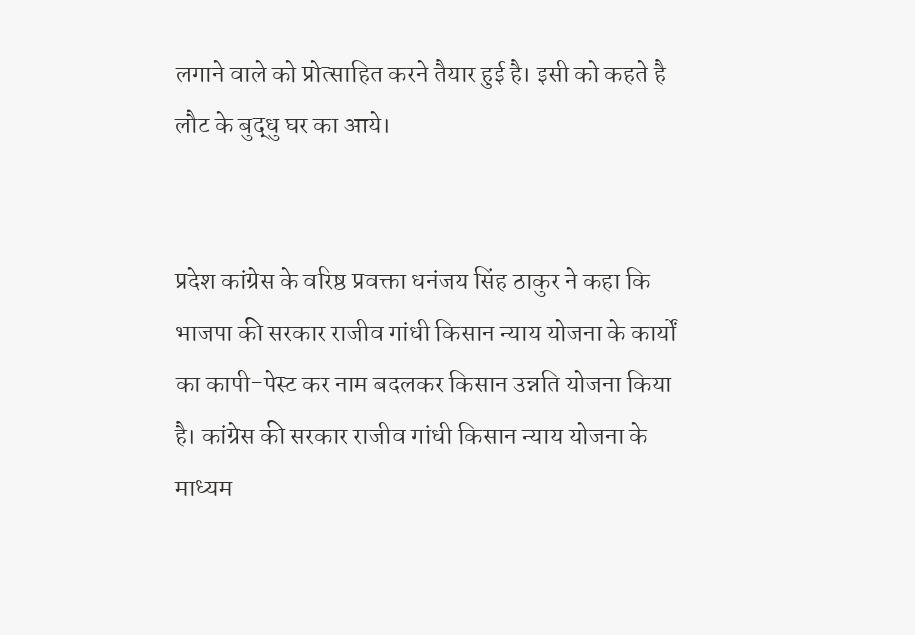लगाने वाले को प्रोत्साहित करने तैयार हुई है। इसी को कहते है लौट के बुद्धु घर का आये।


प्रदेश कांग्रेस के वरिष्ठ प्रवक्ता धनंजय सिंह ठाकुर ने कहा कि भाजपा की सरकार राजीव गांधी किसान न्याय योजना के कार्यों का कापी-पेस्ट कर नाम बदलकर किसान उन्नति योजना किया है। कांग्रेस की सरकार राजीव गांधी किसान न्याय योजना के माध्यम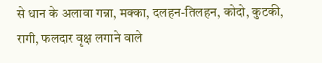से धान के अलावा गन्ना, मक्का, दलहन-तिलहन, कोदो, कुटकी, रागी, फलदार वृक्ष लगाने वाले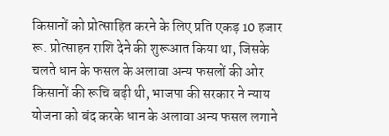किसानों को प्रोत्साहित करने के लिए प्रति एकड़ 10 हजार रू. प्रोत्साहन राशि देने की शुरूआत किया था, जिसके चलते धान के फसल के अलावा अन्य फसलों की ओर किसानों की रूचि बढ़ी थी, भाजपा की सरकार ने न्याय योजना को बंद करके धान के अलावा अन्य फसल लगाने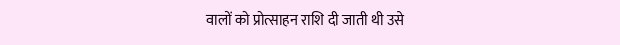वालों को प्रोत्साहन राशि दी जाती थी उसे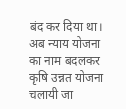बंद कर दिया था। अब न्याय योजना का नाम बदलकर कृषि उन्नत योजना चलायी जा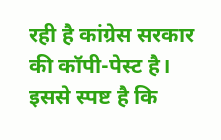रही है कांग्रेस सरकार की कॉपी-पेस्ट है। इससे स्पष्ट है कि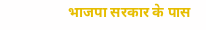भाजपा सरकार के पास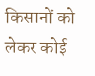किसानों को लेकर कोई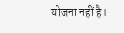योजना नहीं है।